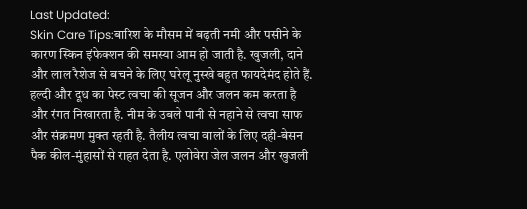Last Updated:
Skin Care Tips:बारिश के मौसम में बढ़ती नमी और पसीने के कारण स्किन इंफेक्शन की समस्या आम हो जाती है. खुजली, दाने और लाल रैशेज से बचने के लिए घरेलू नुस्खे बहुत फायदेमंद होते हैं. हल्दी और दूध का पेस्ट त्वचा की सूजन और जलन कम करता है और रंगत निखारता है. नीम के उबले पानी से नहाने से त्वचा साफ और संक्रमण मुक्त रहती है. तैलीय त्वचा वालों के लिए दही-बेसन पैक कील-मुंहासों से राहत देता है. एलोवेरा जेल जलन और खुजली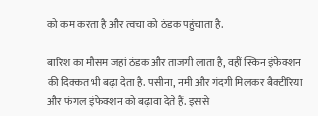को कम करता है और त्वचा को ठंडक पहुंचाता है.

बारिश का मौसम जहां ठंडक और ताजगी लाता है, वहीं स्किन इंफेक्शन की दिक्कत भी बढ़ा देता है. पसीना, नमी और गंदगी मिलकर बैक्टीरिया और फंगल इंफेक्शन को बढ़ावा देते हैं. इससे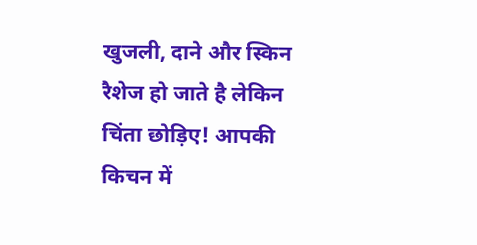खुजली, दाने और स्किन रैशेज हो जाते है लेकिन चिंता छोड़िए! आपकी किचन में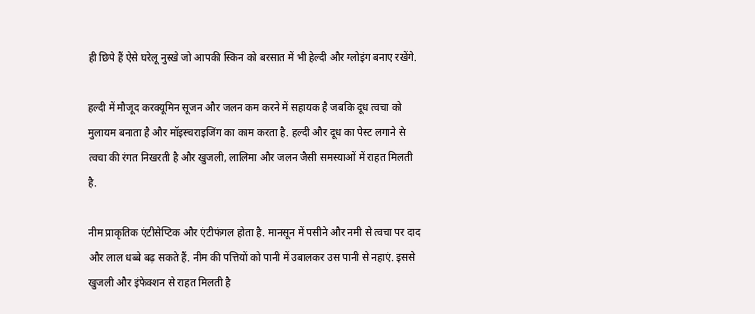ही छिपे हैं ऐसे घरेलू नुस्खे जो आपकी स्किन को बरसात में भी हेल्दी और ग्लोइंग बनाए रखेंगे.

हल्दी में मौजूद करक्यूमिन सूजन और जलन कम करने में सहायक है जबकि दूध त्वचा को मुलायम बनाता है और मॉइस्चराइजिंग का काम करता है. हल्दी और दूध का पेस्ट लगाने से त्वचा की रंगत निखरती है और खुजली, लालिमा और जलन जैसी समस्याओं में राहत मिलती है.

नीम प्राकृतिक एंटीसेप्टिक और एंटीफंगल होता है. मानसून में पसीने और नमी से त्वचा पर दाद और लाल धब्बे बढ़ सकते हैं. नीम की पत्तियों को पानी में उबालकर उस पानी से नहाएं. इससे खुजली और इंफेक्शन से राहत मिलती है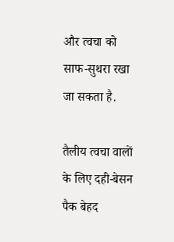और त्वचा को साफ-सुथरा रखा जा सकता है.

तैलीय त्वचा वालों के लिए दही-बेसन पैक बेहद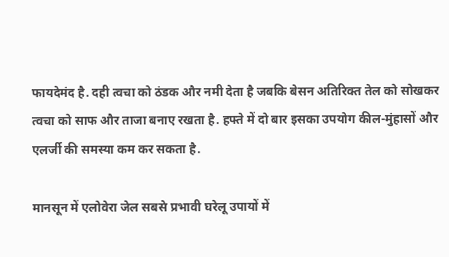फायदेमंद है. दही त्वचा को ठंडक और नमी देता है जबकि बेसन अतिरिक्त तेल को सोखकर त्वचा को साफ और ताजा बनाए रखता है. हफ्ते में दो बार इसका उपयोग कील-मुंहासों और एलर्जी की समस्या कम कर सकता है.

मानसून में एलोवेरा जेल सबसे प्रभावी घरेलू उपायों में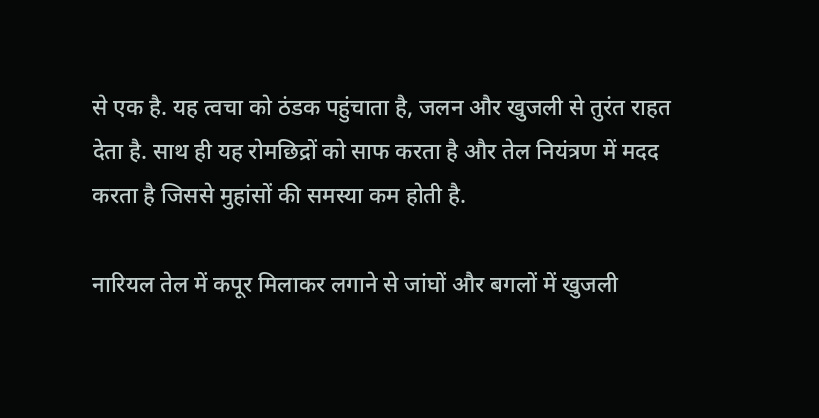से एक है. यह त्वचा को ठंडक पहुंचाता है, जलन और खुजली से तुरंत राहत देता है. साथ ही यह रोमछिद्रों को साफ करता है और तेल नियंत्रण में मदद करता है जिससे मुहांसों की समस्या कम होती है.

नारियल तेल में कपूर मिलाकर लगाने से जांघों और बगलों में खुजली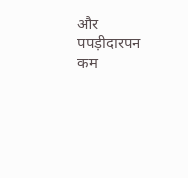और पपड़ीदारपन कम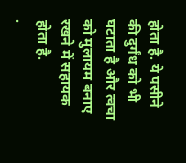होता है. ये पसीने की दुर्गंध को भी घटाता है और त्वचा को मुलायम बनाए रखने में सहायक होता है.
.